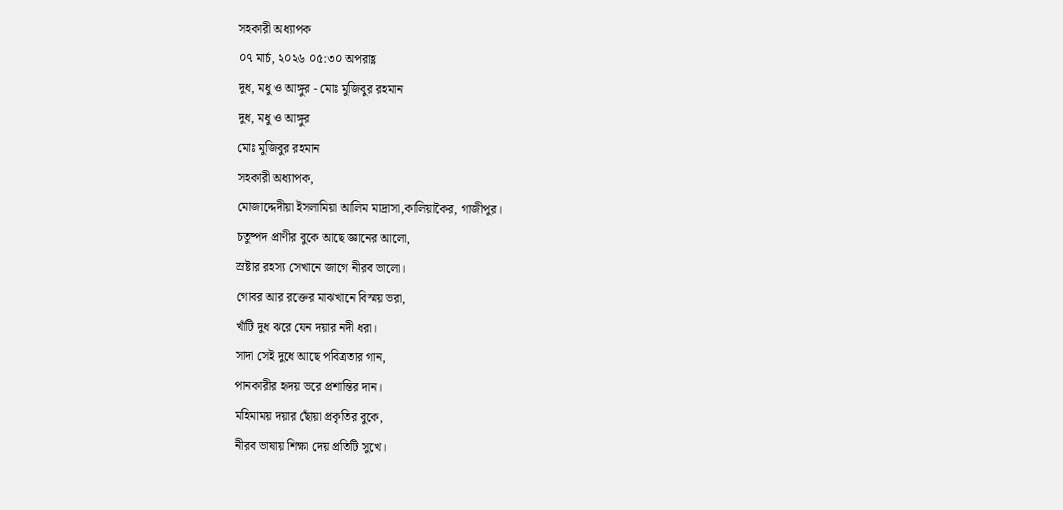সহকারী অধ্যাপক
০৭ মার্চ, ২০২৬ ০৫:৩০ অপরাহ্ণ
দুধ, মধু ও আঙ্গুর - মোঃ মুজিবুর রহমান
দুধ, মধু ও আঙ্গুর
মোঃ মুজিবুর রহমান
সহকারী অধ্যাপক,
মোজাদ্দেদীয়া ইসলামিয়া আলিম মাদ্রাসা,কালিয়াকৈর, গাজীপুর।
চতুষ্পদ প্রাণীর বুকে আছে জ্ঞানের আলো,
স্রষ্টার রহস্য সেখানে জাগে নীরব ভালো।
গোবর আর রক্তের মাঝখানে বিস্ময় ভরা,
খাঁটি দুধ ঝরে যেন দয়ার নদী ধরা।
সাদা সেই দুধে আছে পবিত্রতার গান,
পানকারীর হৃদয় ভরে প্রশান্তির দান।
মহিমাময় দয়ার ছোঁয়া প্রকৃতির বুকে,
নীরব ভাষায় শিক্ষা দেয় প্রতিটি সুখে।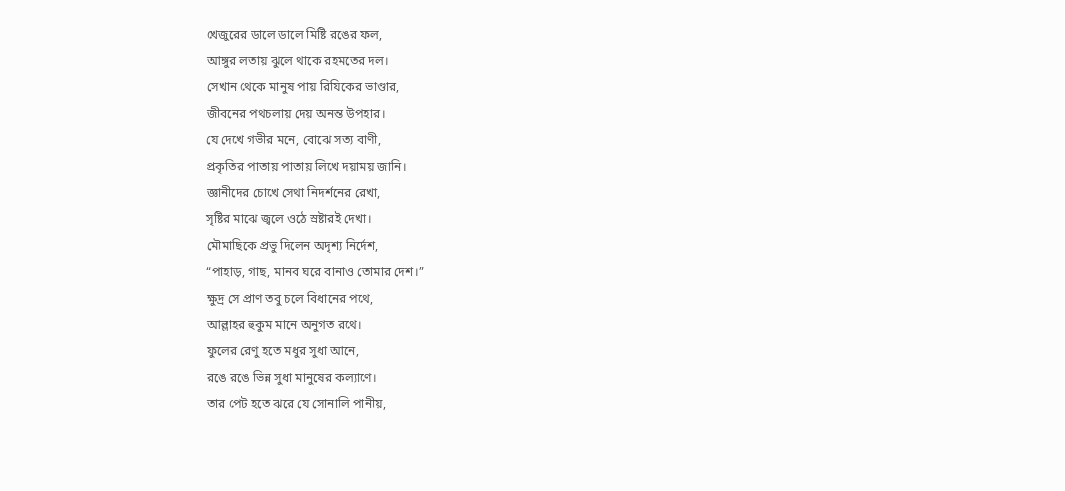খেজুরের ডালে ডালে মিষ্টি রঙের ফল,
আঙ্গুর লতায় ঝুলে থাকে রহমতের দল।
সেখান থেকে মানুষ পায় রিযিকের ভাণ্ডার,
জীবনের পথচলায় দেয় অনন্ত উপহার।
যে দেখে গভীর মনে, বোঝে সত্য বাণী,
প্রকৃতির পাতায় পাতায় লিখে দয়াময় জানি।
জ্ঞানীদের চোখে সেথা নিদর্শনের রেখা,
সৃষ্টির মাঝে জ্বলে ওঠে স্রষ্টারই দেখা।
মৌমাছিকে প্রভু দিলেন অদৃশ্য নির্দেশ,
“পাহাড়, গাছ, মানব ঘরে বানাও তোমার দেশ।”
ক্ষুদ্র সে প্রাণ তবু চলে বিধানের পথে,
আল্লাহর হুকুম মানে অনুগত রথে।
ফুলের রেণু হতে মধুর সুধা আনে,
রঙে রঙে ভিন্ন সুধা মানুষের কল্যাণে।
তার পেট হতে ঝরে যে সোনালি পানীয়,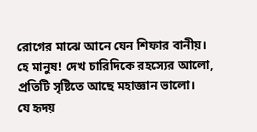রোগের মাঝে আনে যেন শিফার বানীয়।
হে মানুষ! দেখ চারিদিকে রহস্যের আলো,
প্রতিটি সৃষ্টিতে আছে মহাজ্ঞান ভালো।
যে হৃদয়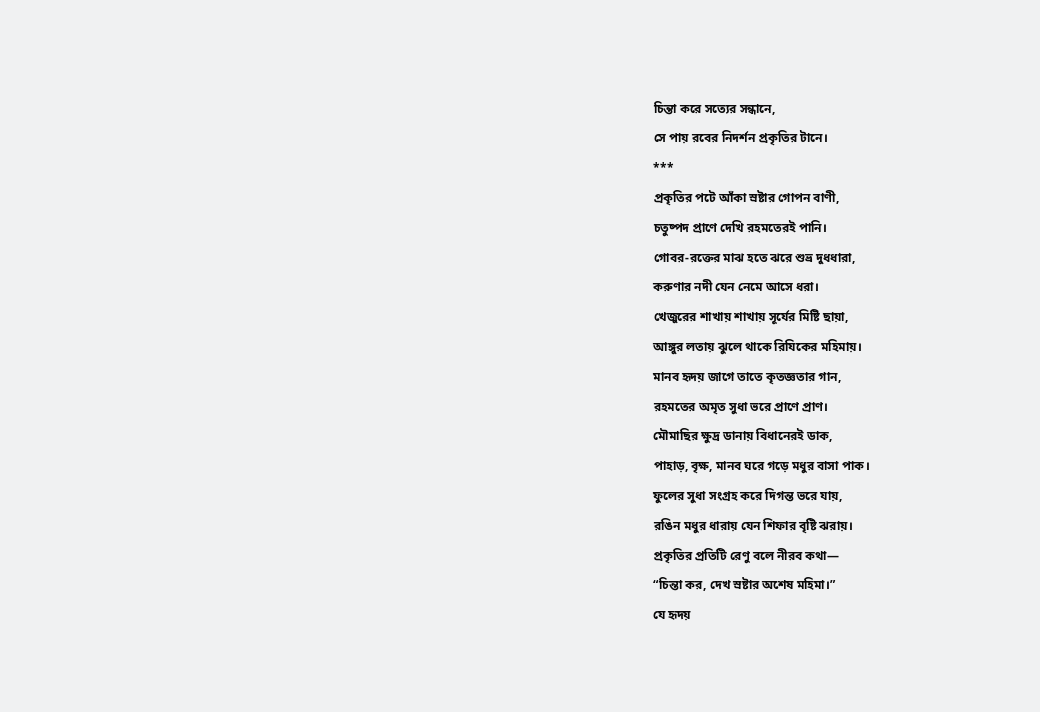চিন্তা করে সত্যের সন্ধানে,
সে পায় রবের নিদর্শন প্রকৃতির টানে।
***
প্রকৃতির পটে আঁকা স্রষ্টার গোপন বাণী,
চতুষ্পদ প্রাণে দেখি রহমতেরই পানি।
গোবর-রক্তের মাঝ হতে ঝরে শুভ্র দুধধারা,
করুণার নদী যেন নেমে আসে ধরা।
খেজুরের শাখায় শাখায় সূর্যের মিষ্টি ছায়া,
আঙ্গুর লতায় ঝুলে থাকে রিযিকের মহিমায়।
মানব হৃদয় জাগে তাতে কৃতজ্ঞতার গান,
রহমতের অমৃত সুধা ভরে প্রাণে প্রাণ।
মৌমাছির ক্ষুদ্র ডানায় বিধানেরই ডাক,
পাহাড়, বৃক্ষ, মানব ঘরে গড়ে মধুর বাসা পাক।
ফুলের সুধা সংগ্রহ করে দিগন্ত ভরে যায়,
রঙিন মধুর ধারায় যেন শিফার বৃষ্টি ঝরায়।
প্রকৃতির প্রতিটি রেণু বলে নীরব কথা—
“চিন্তা কর, দেখ স্রষ্টার অশেষ মহিমা।”
যে হৃদয়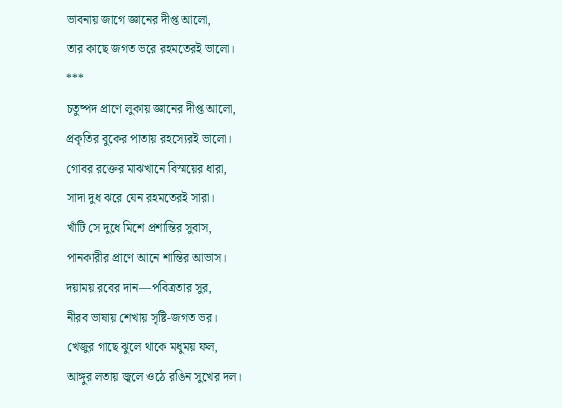ভাবনায় জাগে জ্ঞানের দীপ্ত আলো,
তার কাছে জগত ভরে রহমতেরই ভালো।
***
চতুষ্পদ প্রাণে লুকায় জ্ঞানের দীপ্ত আলো,
প্রকৃতির বুকের পাতায় রহস্যেরই ভালো।
গোবর রক্তের মাঝখানে বিস্ময়ের ধারা,
সাদা দুধ ঝরে যেন রহমতেরই সারা।
খাঁটি সে দুধে মিশে প্রশান্তির সুবাস,
পানকারীর প্রাণে আনে শান্তির আভাস।
দয়াময় রবের দান—পবিত্রতার সুর,
নীরব ভাষায় শেখায় সৃষ্টি-জগত ভর।
খেজুর গাছে ঝুলে থাকে মধুময় ফল,
আঙ্গুর লতায় জ্বলে ওঠে রঙিন সুখের দল।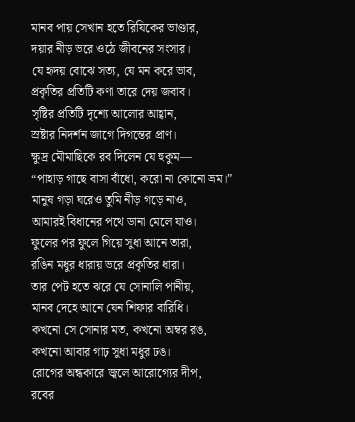মানব পায় সেখান হতে রিযিকের ভাণ্ডার,
দয়ার নীড় ভরে ওঠে জীবনের সংসার।
যে হৃদয় বোঝে সত্য, যে মন করে ভাব,
প্রকৃতির প্রতিটি কণা তারে দেয় জবাব।
সৃষ্টির প্রতিটি দৃশ্যে আলোর আহ্বান,
স্রষ্টার নিদর্শন জাগে দিগন্তের প্রাণ।
ক্ষুদ্র মৌমাছিকে রব দিলেন যে হুকুম—
“পাহাড় গাছে বাসা বাঁধো, করো না কোনো ভ্রম।”
মানুষ গড়া ঘরেও তুমি নীড় গড়ে নাও,
আমারই বিধানের পথে ডানা মেলে যাও।
ফুলের পর ফুলে গিয়ে সুধা আনে তারা,
রঙিন মধুর ধারায় ভরে প্রকৃতির ধারা।
তার পেট হতে ঝরে যে সোনালি পানীয়,
মানব দেহে আনে যেন শিফার বারিধি।
কখনো সে সোনার মত, কখনো অম্বর রঙ,
কখনো আবার গাঢ় সুধা মধুর ঢঙ।
রোগের অন্ধকারে জ্বলে আরোগ্যের দীপ,
রবের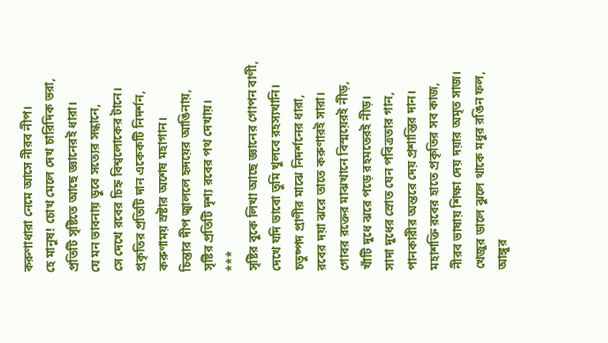করুণাধারা নেমে আসে নীরব নীপ।
হে মানুষ! চোখ মেলে দেখ চারিদিক ভরা,
প্রতিটি সৃষ্টিতে আছে জ্ঞানেরই ধারা।
যে মন ভাবনায় ডুবে সত্যের সন্ধানে,
সে দেখে রবের চিহ্ন বিশ্বলোকের টানে।
প্রকৃতির প্রতিটি দান একেকটি নিদর্শন,
করুণাময় স্রষ্টার অশেষ মহাগান।
চিন্তার দীপ জ্বাললে হৃদয়ের আঙিনায়,
সৃষ্টির প্রতিটি দৃশ্য রবের পথ দেখায়।
***
সৃষ্টির বুকে লিখা আছে জ্ঞানের গোপন বাণী,
দেখে যদি ভাবো তুমি খুলবে রহস্যখানি।
চতুষ্পদ প্রাণীর মাঝে নিদর্শনের ধারা,
রবের দয়া ঝরে তাতে করুণারই সারা।
গোবর রক্তের মাঝখানে বিস্ময়েরই নীড়,
খাঁটি দুধে ঝরে পড়ে রহমতেরই নীড়।
সাদা দুধের স্রোত যেন পবিত্রতার গান,
পানকারীর অন্তরে দেয় প্রশান্তির দান।
মহাশক্তি রবের হাতে প্রকৃতির সব কাজ,
নীরব ভাষায় শিক্ষা দেয় দয়ার অমৃত সাজ।
খেজুর ডালে ঝুলে থাকে মধুর রঙিন ফল,
আঙ্গুর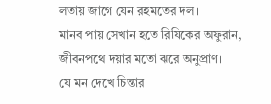লতায় জাগে যেন রহমতের দল।
মানব পায় সেখান হতে রিযিকের অফুরান,
জীবনপথে দয়ার মতো ঝরে অনুপ্রাণ।
যে মন দেখে চিন্তার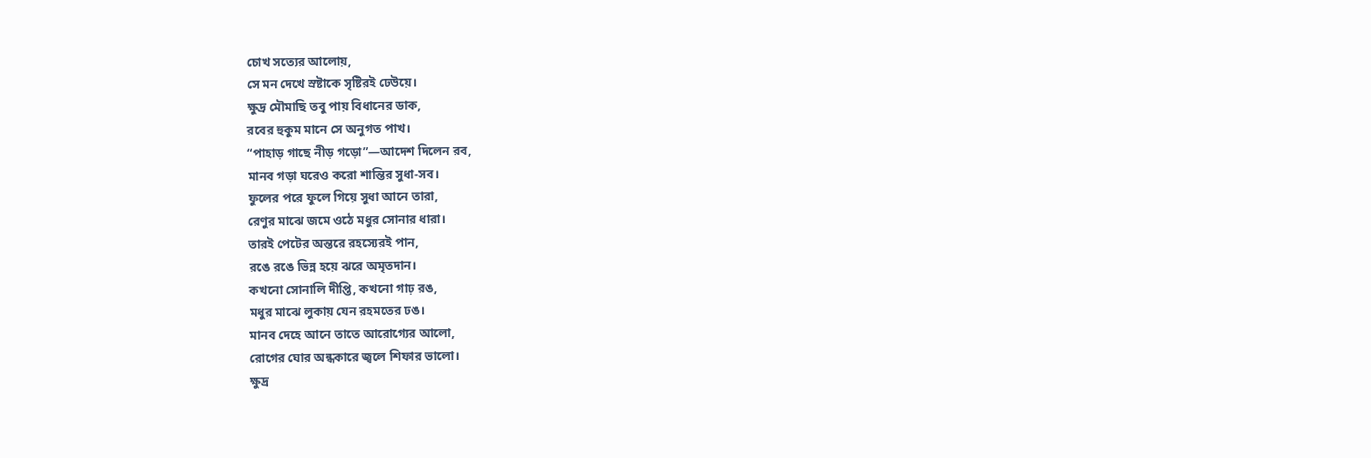চোখ সত্যের আলোয়,
সে মন দেখে স্রষ্টাকে সৃষ্টিরই ঢেউয়ে।
ক্ষুদ্র মৌমাছি তবু পায় বিধানের ডাক,
রবের হুকুম মানে সে অনুগত পাখ।
“পাহাড় গাছে নীড় গড়ো”—আদেশ দিলেন রব,
মানব গড়া ঘরেও করো শান্তির সুধা-সব।
ফুলের পরে ফুলে গিয়ে সুধা আনে তারা,
রেণুর মাঝে জমে ওঠে মধুর সোনার ধারা।
তারই পেটের অন্তরে রহস্যেরই পান,
রঙে রঙে ভিন্ন হয়ে ঝরে অমৃতদান।
কখনো সোনালি দীপ্তি, কখনো গাঢ় রঙ,
মধুর মাঝে লুকায় যেন রহমতের ঢঙ।
মানব দেহে আনে তাতে আরোগ্যের আলো,
রোগের ঘোর অন্ধকারে জ্বলে শিফার ভালো।
ক্ষুদ্র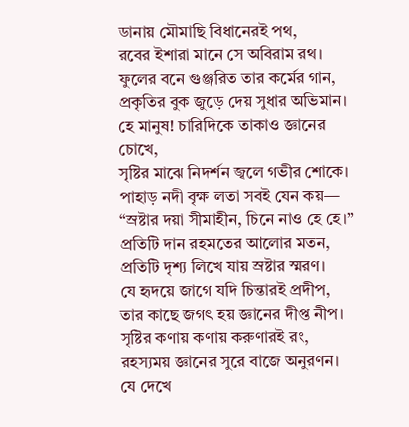ডানায় মৌমাছি বিধানেরই পথ,
রবের ইশারা মানে সে অবিরাম রথ।
ফুলের বনে গুঞ্জরিত তার কর্মের গান,
প্রকৃতির বুক জুড়ে দেয় সুধার অভিমান।
হে মানুষ! চারিদিকে তাকাও জ্ঞানের চোখে,
সৃষ্টির মাঝে নিদর্শন জ্বলে গভীর শোকে।
পাহাড় নদী বৃক্ষ লতা সবই যেন কয়—
“স্রষ্টার দয়া সীমাহীন, চিনে নাও হে হে।”
প্রতিটি দান রহমতের আলোর মতন,
প্রতিটি দৃশ্য লিখে যায় স্রষ্টার স্মরণ।
যে হৃদয়ে জাগে যদি চিন্তারই প্রদীপ,
তার কাছে জগৎ হয় জ্ঞানের দীপ্ত নীপ।
সৃষ্টির কণায় কণায় করুণারই রং,
রহস্যময় জ্ঞানের সুরে বাজে অনুরণন।
যে দেখে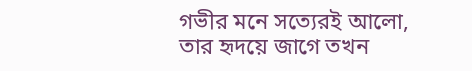গভীর মনে সত্যেরই আলো,
তার হৃদয়ে জাগে তখন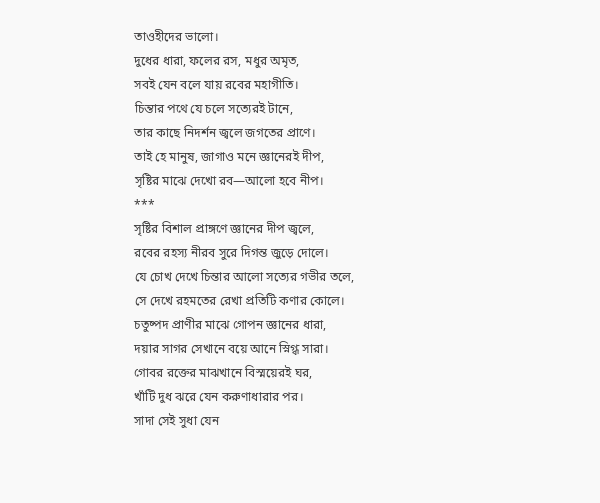তাওহীদের ভালো।
দুধের ধারা, ফলের রস, মধুর অমৃত,
সবই যেন বলে যায় রবের মহাগীতি।
চিন্তার পথে যে চলে সত্যেরই টানে,
তার কাছে নিদর্শন জ্বলে জগতের প্রাণে।
তাই হে মানুষ, জাগাও মনে জ্ঞানেরই দীপ,
সৃষ্টির মাঝে দেখো রব—আলো হবে নীপ।
***
সৃষ্টির বিশাল প্রাঙ্গণে জ্ঞানের দীপ জ্বলে,
রবের রহস্য নীরব সুরে দিগন্ত জুড়ে দোলে।
যে চোখ দেখে চিন্তার আলো সত্যের গভীর তলে,
সে দেখে রহমতের রেখা প্রতিটি কণার কোলে।
চতুষ্পদ প্রাণীর মাঝে গোপন জ্ঞানের ধারা,
দয়ার সাগর সেখানে বয়ে আনে স্নিগ্ধ সারা।
গোবর রক্তের মাঝখানে বিস্ময়েরই ঘর,
খাঁটি দুধ ঝরে যেন করুণাধারার পর।
সাদা সেই সুধা যেন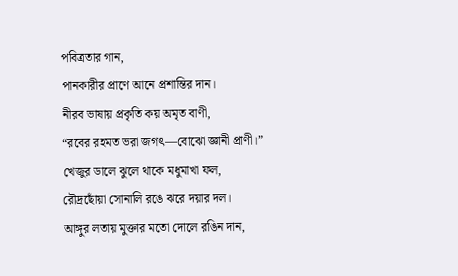পবিত্রতার গান,
পানকারীর প্রাণে আনে প্রশান্তির দান।
নীরব ভাষায় প্রকৃতি কয় অমৃত বাণী,
“রবের রহমত ভরা জগৎ—বোঝো জ্ঞানী প্রাণী।”
খেজুর ডালে ঝুলে থাকে মধুমাখা ফল,
রৌদ্রছোঁয়া সোনালি রঙে ঝরে দয়ার দল।
আঙ্গুর লতায় মুক্তার মতো দোলে রঙিন দান,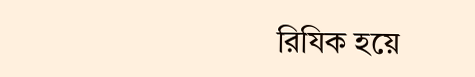রিযিক হয়ে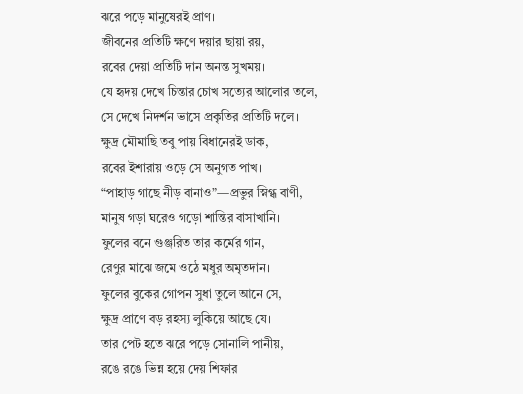ঝরে পড়ে মানুষেরই প্রাণ।
জীবনের প্রতিটি ক্ষণে দয়ার ছায়া রয়,
রবের দেয়া প্রতিটি দান অনন্ত সুখময়।
যে হৃদয় দেখে চিন্তার চোখ সত্যের আলোর তলে,
সে দেখে নিদর্শন ভাসে প্রকৃতির প্রতিটি দলে।
ক্ষুদ্র মৌমাছি তবু পায় বিধানেরই ডাক,
রবের ইশারায় ওড়ে সে অনুগত পাখ।
“পাহাড় গাছে নীড় বানাও”—প্রভুর স্নিগ্ধ বাণী,
মানুষ গড়া ঘরেও গড়ো শান্তির বাসাখানি।
ফুলের বনে গুঞ্জরিত তার কর্মের গান,
রেণুর মাঝে জমে ওঠে মধুর অমৃতদান।
ফুলের বুকের গোপন সুধা তুলে আনে সে,
ক্ষুদ্র প্রাণে বড় রহস্য লুকিয়ে আছে যে।
তার পেট হতে ঝরে পড়ে সোনালি পানীয়,
রঙে রঙে ভিন্ন হয়ে দেয় শিফার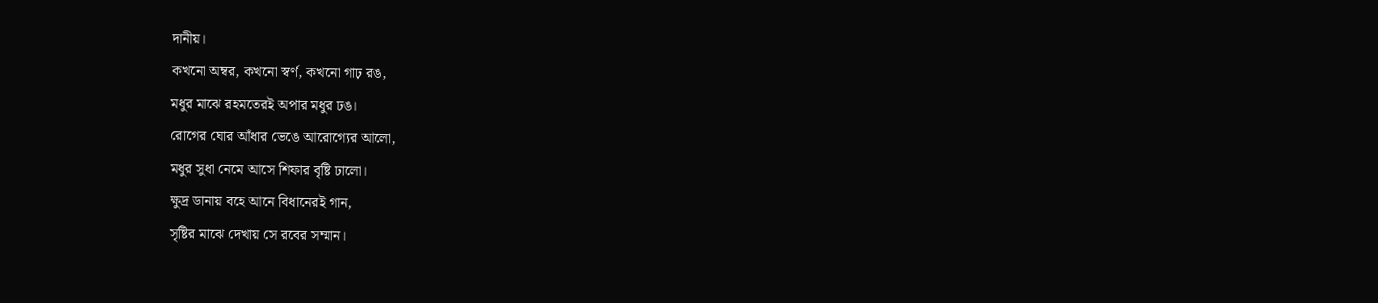দানীয়।
কখনো অম্বর, কখনো স্বর্ণ, কখনো গাঢ় রঙ,
মধুর মাঝে রহমতেরই অপার মধুর ঢঙ।
রোগের ঘোর আঁধার ভেঙে আরোগ্যের আলো,
মধুর সুধা নেমে আসে শিফার বৃষ্টি ঢালো।
ক্ষুদ্র ডানায় বহে আনে বিধানেরই গান,
সৃষ্টির মাঝে দেখায় সে রবের সম্মান।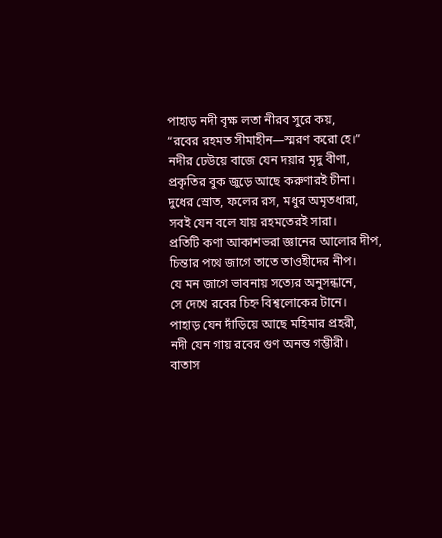পাহাড় নদী বৃক্ষ লতা নীরব সুরে কয়,
“রবের রহমত সীমাহীন—স্মরণ করো হে।”
নদীর ঢেউয়ে বাজে যেন দয়ার মৃদু বীণা,
প্রকৃতির বুক জুড়ে আছে করুণারই চীনা।
দুধের স্রোত, ফলের রস, মধুর অমৃতধারা,
সবই যেন বলে যায় রহমতেরই সারা।
প্রতিটি কণা আকাশভরা জ্ঞানের আলোর দীপ,
চিন্তার পথে জাগে তাতে তাওহীদের নীপ।
যে মন জাগে ভাবনায় সত্যের অনুসন্ধানে,
সে দেখে রবের চিহ্ন বিশ্বলোকের টানে।
পাহাড় যেন দাঁড়িয়ে আছে মহিমার প্রহরী,
নদী যেন গায় রবের গুণ অনন্ত গম্ভীরী।
বাতাস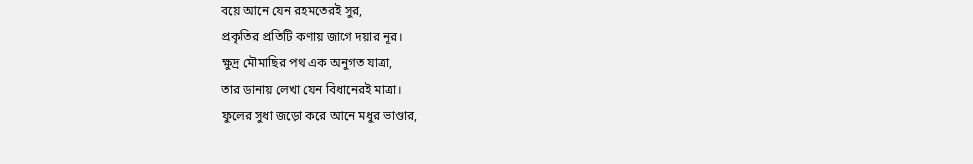বয়ে আনে যেন রহমতেরই সুর,
প্রকৃতির প্রতিটি কণায় জাগে দয়ার নূর।
ক্ষুদ্র মৌমাছির পথ এক অনুগত যাত্রা,
তার ডানায় লেখা যেন বিধানেরই মাত্রা।
ফুলের সুধা জড়ো করে আনে মধুর ভাণ্ডার,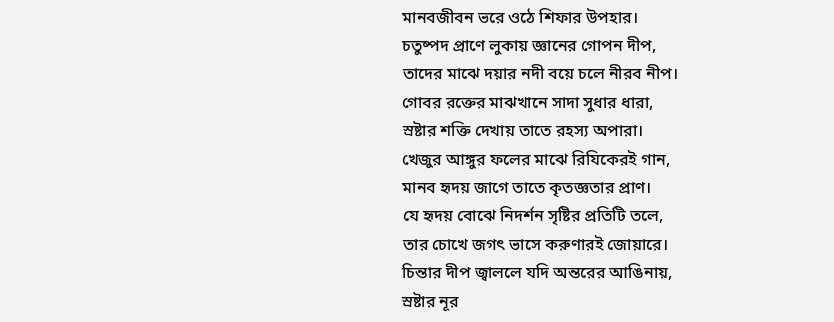মানবজীবন ভরে ওঠে শিফার উপহার।
চতুষ্পদ প্রাণে লুকায় জ্ঞানের গোপন দীপ,
তাদের মাঝে দয়ার নদী বয়ে চলে নীরব নীপ।
গোবর রক্তের মাঝখানে সাদা সুধার ধারা,
স্রষ্টার শক্তি দেখায় তাতে রহস্য অপারা।
খেজুর আঙ্গুর ফলের মাঝে রিযিকেরই গান,
মানব হৃদয় জাগে তাতে কৃতজ্ঞতার প্রাণ।
যে হৃদয় বোঝে নিদর্শন সৃষ্টির প্রতিটি তলে,
তার চোখে জগৎ ভাসে করুণারই জোয়ারে।
চিন্তার দীপ জ্বাললে যদি অন্তরের আঙিনায়,
স্রষ্টার নূর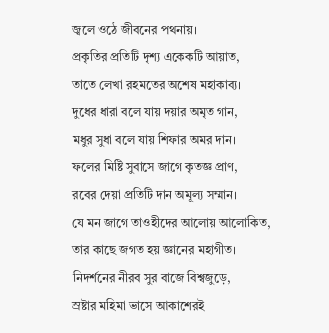জ্বলে ওঠে জীবনের পথনায়।
প্রকৃতির প্রতিটি দৃশ্য একেকটি আয়াত,
তাতে লেখা রহমতের অশেষ মহাকাব্য।
দুধের ধারা বলে যায় দয়ার অমৃত গান,
মধুর সুধা বলে যায় শিফার অমর দান।
ফলের মিষ্টি সুবাসে জাগে কৃতজ্ঞ প্রাণ,
রবের দেয়া প্রতিটি দান অমূল্য সম্মান।
যে মন জাগে তাওহীদের আলোয় আলোকিত,
তার কাছে জগত হয় জ্ঞানের মহাগীত।
নিদর্শনের নীরব সুর বাজে বিশ্বজুড়ে,
স্রষ্টার মহিমা ভাসে আকাশেরই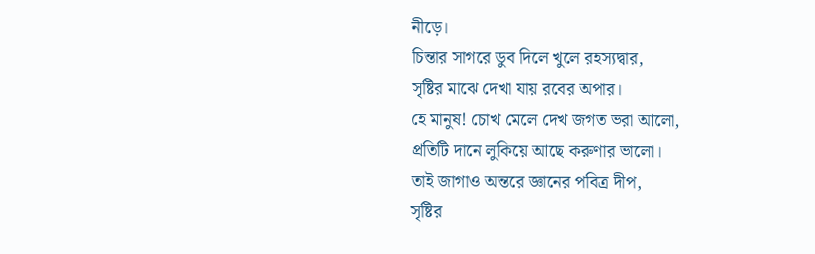নীড়ে।
চিন্তার সাগরে ডুব দিলে খুলে রহস্যদ্বার,
সৃষ্টির মাঝে দেখা যায় রবের অপার।
হে মানুষ! চোখ মেলে দেখ জগত ভরা আলো,
প্রতিটি দানে লুকিয়ে আছে করুণার ভালো।
তাই জাগাও অন্তরে জ্ঞানের পবিত্র দীপ,
সৃষ্টির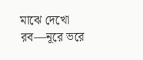মাঝে দেখো রব—নূরে ভরে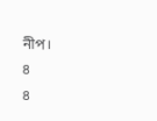নীপ।
৪
৪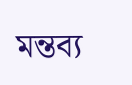মন্তব্য